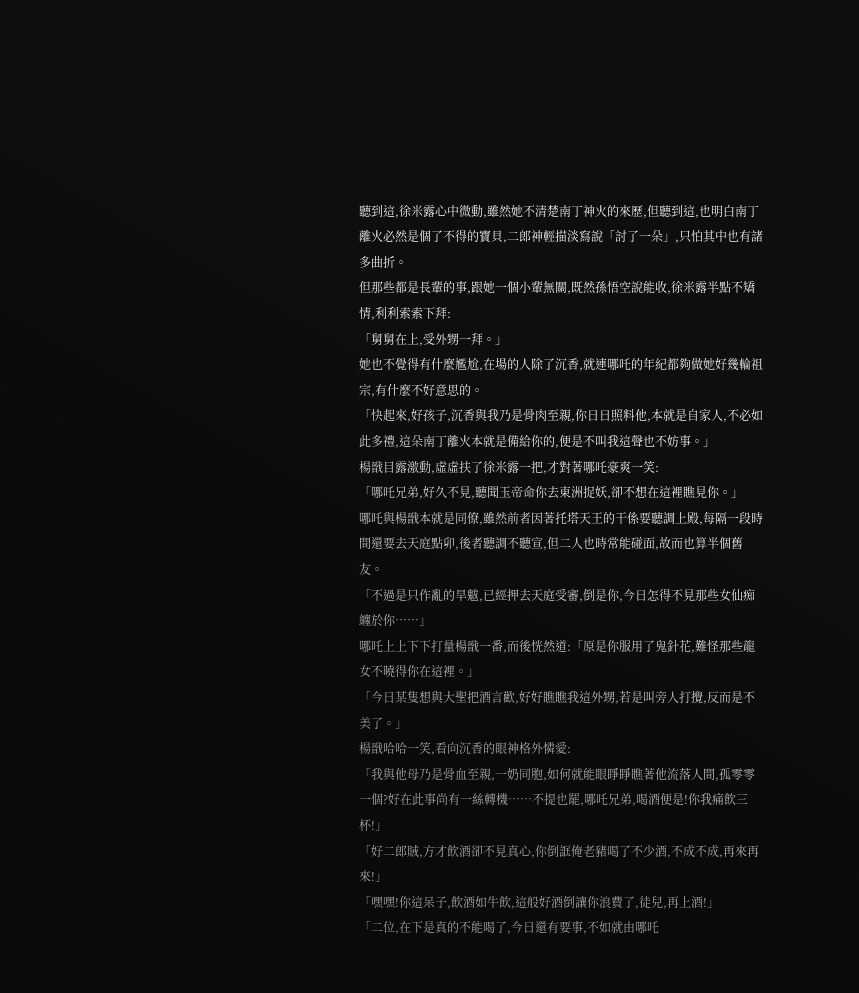聽到這,徐米露心中微動,雖然她不清楚南丁神火的來歷,但聽到這,也明白南丁離火必然是個了不得的寶貝,二郎神輕描淡寫說「討了一朵」,只怕其中也有諸多曲折。
但那些都是長輩的事,跟她一個小輩無關,既然孫悟空說能收,徐米露半點不矯情,利利索索下拜:
「舅舅在上,受外甥一拜。」
她也不覺得有什麼尷尬,在場的人除了沉香,就連哪吒的年紀都夠做她好幾輪祖宗,有什麼不好意思的。
「快起來,好孩子,沉香與我乃是骨肉至親,你日日照料他,本就是自家人,不必如此多禮,這朵南丁離火本就是備給你的,便是不叫我這聲也不妨事。」
楊戩目露激動,虛虛扶了徐米露一把,才對著哪吒豪爽一笑:
「哪吒兄弟,好久不見,聽聞玉帝命你去東洲捉妖,卻不想在這裡瞧見你。」
哪吒與楊戩本就是同僚,雖然前者因著托塔天王的干係要聽調上殿,每隔一段時間還要去天庭點卯,後者聽調不聽宣,但二人也時常能碰面,故而也算半個舊友。
「不過是只作亂的旱魃,已經押去天庭受審,倒是你,今日怎得不見那些女仙痴纏於你……」
哪吒上上下下打量楊戩一番,而後恍然道:「原是你服用了鬼針花,難怪那些龍女不曉得你在這裡。」
「今日某隻想與大聖把酒言歡,好好瞧瞧我這外甥,若是叫旁人打攪,反而是不美了。」
楊戩哈哈一笑,看向沉香的眼神格外憐愛:
「我與他母乃是骨血至親,一奶同胞,如何就能眼睜睜瞧著他流落人間,孤零零一個?好在此事尚有一絲轉機……不提也罷,哪吒兄弟,喝酒便是!你我痛飲三杯!」
「好二郎賊,方才飲酒卻不見真心,你倒誆俺老豬喝了不少酒,不成不成,再來再來!」
「嘿嘿!你這呆子,飲酒如牛飲,這般好酒倒讓你浪費了,徒兒,再上酒!」
「二位,在下是真的不能喝了,今日還有要事,不如就由哪吒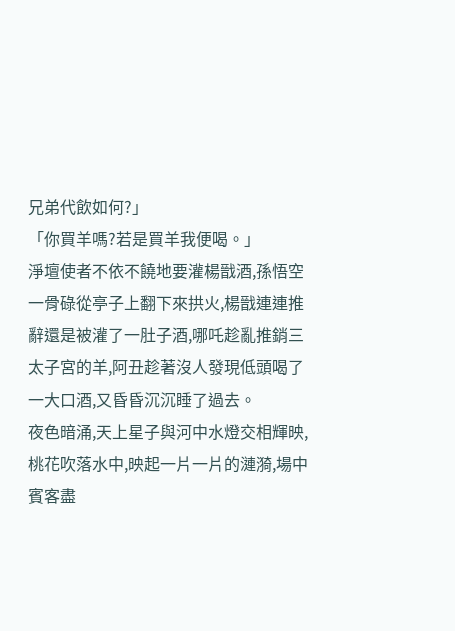兄弟代飲如何?」
「你買羊嗎?若是買羊我便喝。」
淨壇使者不依不饒地要灌楊戩酒,孫悟空一骨碌從亭子上翻下來拱火,楊戩連連推辭還是被灌了一肚子酒,哪吒趁亂推銷三太子宮的羊,阿丑趁著沒人發現低頭喝了一大口酒,又昏昏沉沉睡了過去。
夜色暗涌,天上星子與河中水燈交相輝映,桃花吹落水中,映起一片一片的漣漪,場中賓客盡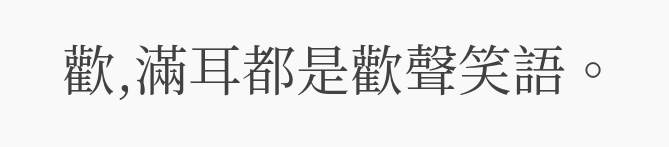歡,滿耳都是歡聲笑語。